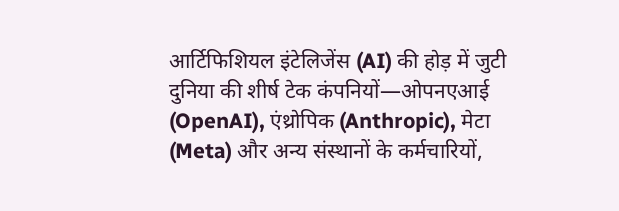आर्टिफिशियल इंटेलिजेंस (AI) की होड़ में जुटी दुनिया की शीर्ष टेक कंपनियों—ओपनएआई (OpenAI), एंथ्रोपिक (Anthropic), मेटा (Meta) और अन्य संस्थानों के कर्मचारियों,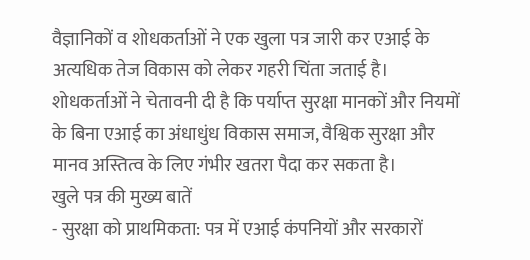वैज्ञानिकों व शोधकर्ताओं ने एक खुला पत्र जारी कर एआई के अत्यधिक तेज विकास को लेकर गहरी चिंता जताई है।
शोधकर्ताओं ने चेतावनी दी है कि पर्याप्त सुरक्षा मानकों और नियमों के बिना एआई का अंधाधुंध विकास समाज, वैश्विक सुरक्षा और मानव अस्तित्व के लिए गंभीर खतरा पैदा कर सकता है।
खुले पत्र की मुख्य बातें
- सुरक्षा को प्राथमिकता: पत्र में एआई कंपनियों और सरकारों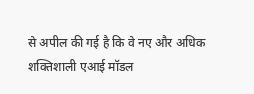से अपील की गई है कि वे नए और अधिक शक्तिशाली एआई मॉडल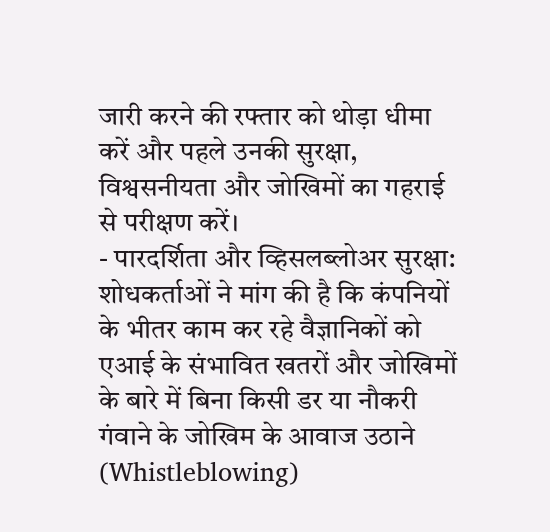जारी करने की रफ्तार को थोड़ा धीमा करें और पहले उनकी सुरक्षा, विश्वसनीयता और जोखिमों का गहराई से परीक्षण करें।
- पारदर्शिता और व्हिसलब्लोअर सुरक्षा: शोधकर्ताओं ने मांग की है कि कंपनियों के भीतर काम कर रहे वैज्ञानिकों को एआई के संभावित खतरों और जोखिमों के बारे में बिना किसी डर या नौकरी गंवाने के जोखिम के आवाज उठाने (Whistleblowing)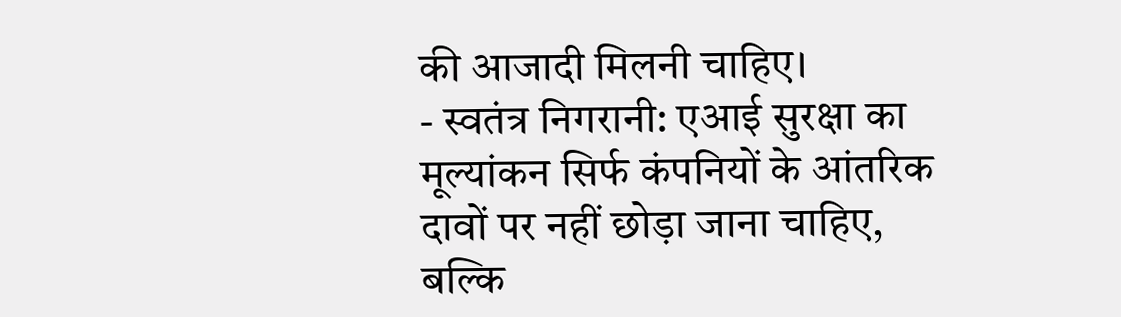की आजादी मिलनी चाहिए।
- स्वतंत्र निगरानी: एआई सुरक्षा का मूल्यांकन सिर्फ कंपनियों के आंतरिक दावों पर नहीं छोड़ा जाना चाहिए, बल्कि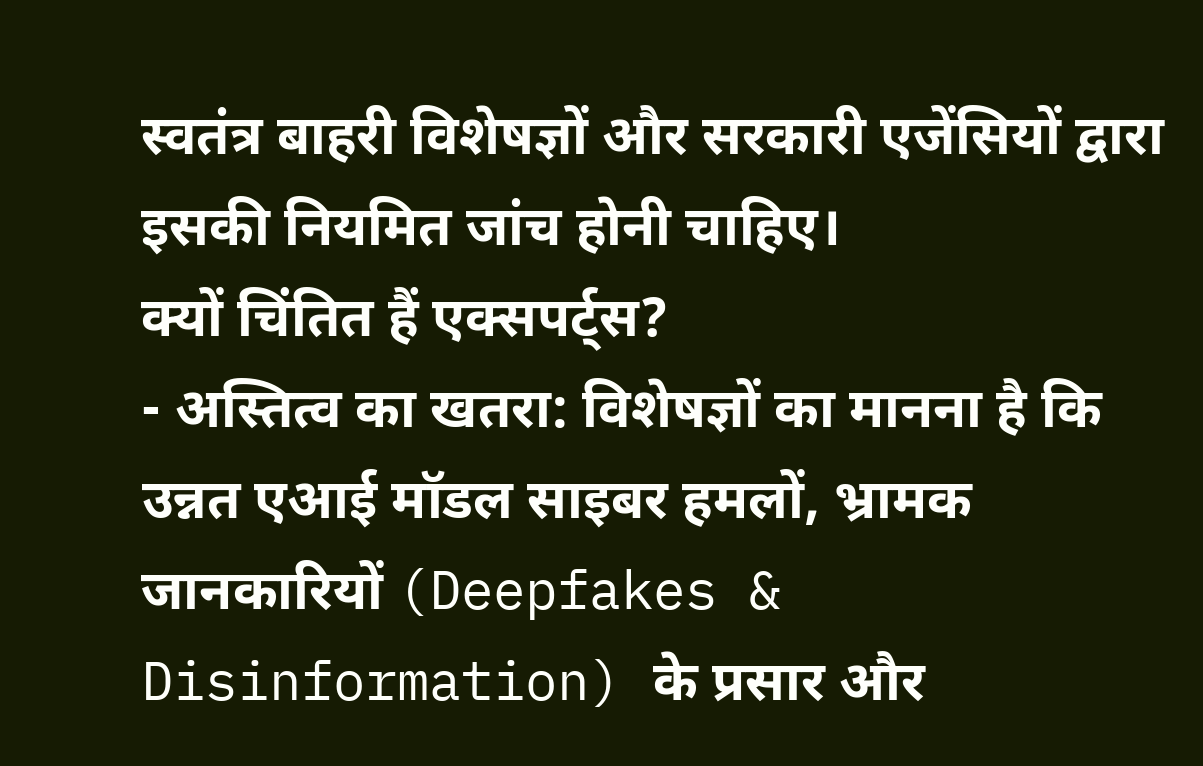स्वतंत्र बाहरी विशेषज्ञों और सरकारी एजेंसियों द्वारा इसकी नियमित जांच होनी चाहिए।
क्यों चिंतित हैं एक्सपर्ट्स?
- अस्तित्व का खतरा: विशेषज्ञों का मानना है कि उन्नत एआई मॉडल साइबर हमलों, भ्रामक जानकारियों (Deepfakes & Disinformation) के प्रसार और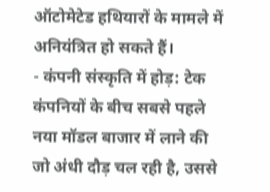ऑटोमेटेड हथियारों के मामले में अनियंत्रित हो सकते हैं।
- कंपनी संस्कृति में होड़: टेक कंपनियों के बीच सबसे पहले नया मॉडल बाजार में लाने की जो अंधी दौड़ चल रही है, उससे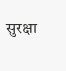सुरक्षा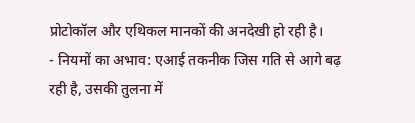प्रोटोकॉल और एथिकल मानकों की अनदेखी हो रही है।
- नियमों का अभाव: एआई तकनीक जिस गति से आगे बढ़ रही है, उसकी तुलना में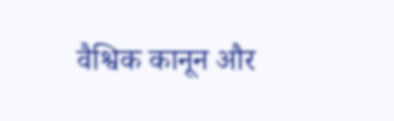वैश्विक कानून और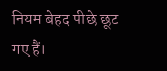नियम बेहद पीछे छूट गए हैं।